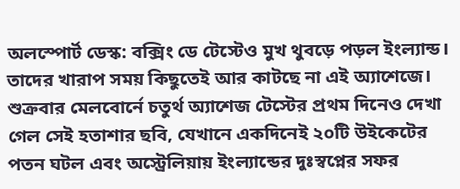অলস্পোর্ট ডেস্ক: বক্সিং ডে টেস্টেও মুখ থুবড়ে পড়ল ইংল্যান্ড। তাদের খারাপ সময় কিছুতেই আর কাটছে না এই অ্যাশেজে। শুক্রবার মেলবোর্নে চতুর্থ অ্যাশেজ টেস্টের প্রথম দিনেও দেখা গেল সেই হতাশার ছবি, যেখানে একদিনেই ২০টি উইকেটের পতন ঘটল এবং অস্ট্রেলিয়ায় ইংল্যান্ডের দুঃস্বপ্নের সফর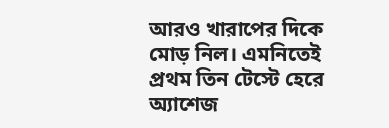আরও খারাপের দিকে মোড় নিল। এমনিতেই প্রথম তিন টেস্টে হেরে অ্যাশেজ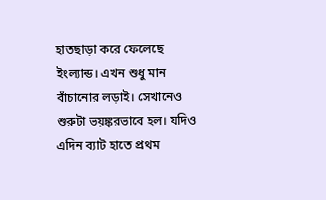হাতছাড়া করে ফেলেছে ইংল্যান্ড। এখন শুধু মান বাঁচানোর লড়াই। সেখানেও শুরুটা ভয়ঙ্করভাবে হল। যদিও এদিন ব্যাট হাতে প্রথম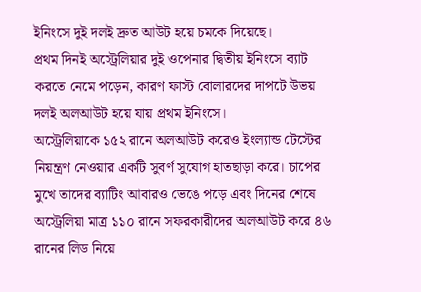ইনিংসে দুই দলই দ্রুত আউট হয়ে চমকে দিয়েছে।
প্রথম দিনই অস্ট্রেলিয়ার দুই ওপেনার দ্বিতীয় ইনিংসে ব্যাট করতে নেমে পড়েন, কারণ ফাস্ট বোলারদের দাপটে উভয় দলই অলআউট হয়ে যায় প্রথম ইনিংসে।
অস্ট্রেলিয়াকে ১৫২ রানে অলআউট করেও ইংল্যান্ড টেস্টের নিয়ন্ত্রণ নেওয়ার একটি সুবর্ণ সুযোগ হাতছাড়া করে। চাপের মুখে তাদের ব্যাটিং আবারও ভেঙে পড়ে এবং দিনের শেষে অস্ট্রেলিয়া মাত্র ১১০ রানে সফরকারীদের অলআউট করে ৪৬ রানের লিড নিয়ে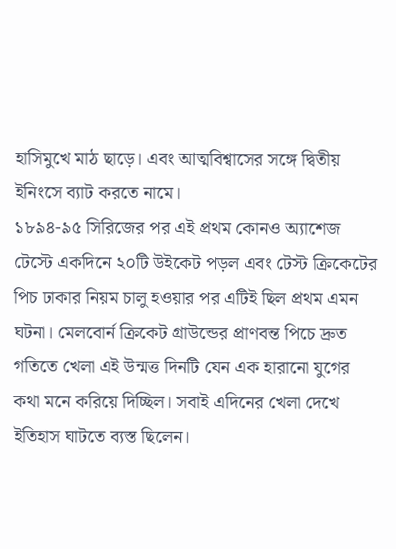হাসিমুখে মাঠ ছাড়ে। এবং আত্মবিশ্বাসের সঙ্গে দ্বিতীয় ইনিংসে ব্যাট করতে নামে।
১৮৯৪-৯৫ সিরিজের পর এই প্রথম কোনও অ্যাশেজ টেস্টে একদিনে ২০টি উইকেট পড়ল এবং টেস্ট ক্রিকেটের পিচ ঢাকার নিয়ম চালু হওয়ার পর এটিই ছিল প্রথম এমন ঘটনা। মেলবোর্ন ক্রিকেট গ্রাউন্ডের প্রাণবন্ত পিচে দ্রুত গতিতে খেলা এই উন্মত্ত দিনটি যেন এক হারানো যুগের কথা মনে করিয়ে দিচ্ছিল। সবাই এদিনের খেলা দেখে ইতিহাস ঘাটতে ব্যস্ত ছিলেন।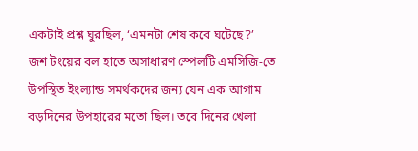একটাই প্রশ্ন ঘুরছিল, ‘এমনটা শেষ কবে ঘটেছে?’
জশ টংয়ের বল হাতে অসাধারণ স্পেলটি এমসিজি-তে উপস্থিত ইংল্যান্ড সমর্থকদের জন্য যেন এক আগাম বড়দিনের উপহারের মতো ছিল। তবে দিনের খেলা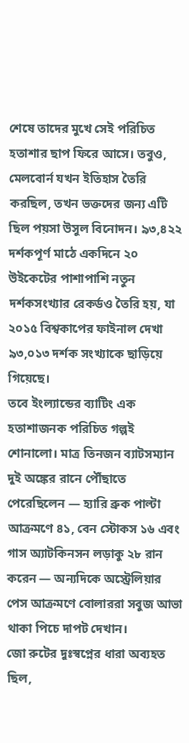শেষে তাদের মুখে সেই পরিচিত হতাশার ছাপ ফিরে আসে। তবুও, মেলবোর্ন যখন ইতিহাস তৈরি করছিল, তখন ভক্তদের জন্য এটি ছিল পয়সা উসুল বিনোদন। ৯৩,৪২২ দর্শকপূর্ণ মাঠে একদিনে ২০ উইকেটের পাশাপাশি নতুন দর্শকসংখ্যার রেকর্ডও তৈরি হয়, যা ২০১৫ বিশ্বকাপের ফাইনাল দেখা ৯৩,০১৩ দর্শক সংখ্যাকে ছাড়িয়ে গিয়েছে।
তবে ইংল্যান্ডের ব্যাটিং এক হতাশাজনক পরিচিত গল্পই শোনালো। মাত্র তিনজন ব্যাটসম্যান দুই অঙ্কের রানে পৌঁছাতে পেরেছিলেন — হ্যারি ব্রুক পাল্টা আক্রমণে ৪১, বেন স্টোকস ১৬ এবং গাস অ্যাটকিনসন লড়াকু ২৮ রান করেন — অন্যদিকে অস্ট্রেলিয়ার পেস আক্রমণে বোলাররা সবুজ আভা থাকা পিচে দাপট দেখান।
জো রুটের দুঃস্বপ্নের ধারা অব্যহত ছিল,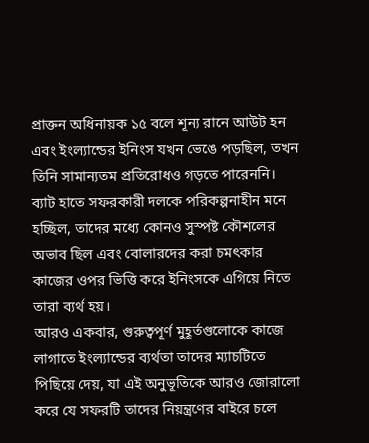প্রাক্তন অধিনায়ক ১৫ বলে শূন্য রানে আউট হন এবং ইংল্যান্ডের ইনিংস যখন ভেঙে পড়ছিল, তখন তিনি সামান্যতম প্রতিরোধও গড়তে পারেননি। ব্যাট হাতে সফরকারী দলকে পরিকল্পনাহীন মনে হচ্ছিল, তাদের মধ্যে কোনও সুস্পষ্ট কৌশলের অভাব ছিল এবং বোলারদের করা চমৎকার কাজের ওপর ভিত্তি করে ইনিংসকে এগিয়ে নিতে তারা ব্যর্থ হয়।
আরও একবার, গুরুত্বপূর্ণ মুহূর্তগুলোকে কাজে লাগাতে ইংল্যান্ডের ব্যর্থতা তাদের ম্যাচটিতে পিছিয়ে দেয়, যা এই অনুভূতিকে আরও জোরালো করে যে সফরটি তাদের নিয়ন্ত্রণের বাইরে চলে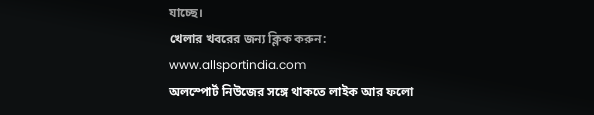যাচ্ছে।
খেলার খবরের জন্য ক্লিক করুন: www.allsportindia.com
অলস্পোর্ট নিউজের সঙ্গে থাকতে লাইক আর ফলো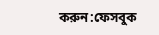করুন:ফেসবুক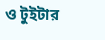ও টুইটার